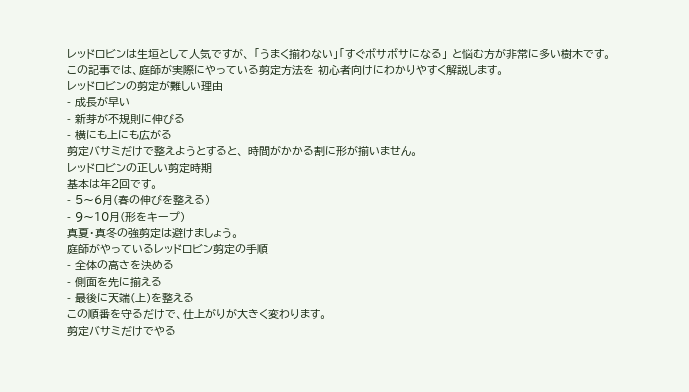レッドロビンは生垣として人気ですが、 「うまく揃わない」「すぐボサボサになる」 と悩む方が非常に多い樹木です。
この記事では、庭師が実際にやっている剪定方法を 初心者向けにわかりやすく解説します。
レッドロビンの剪定が難しい理由
- 成長が早い
- 新芽が不規則に伸びる
- 横にも上にも広がる
剪定バサミだけで整えようとすると、 時間がかかる割に形が揃いません。
レッドロビンの正しい剪定時期
基本は年2回です。
- 5〜6月(春の伸びを整える)
- 9〜10月(形をキープ)
真夏・真冬の強剪定は避けましょう。
庭師がやっているレッドロビン剪定の手順
- 全体の高さを決める
- 側面を先に揃える
- 最後に天端(上)を整える
この順番を守るだけで、仕上がりが大きく変わります。
剪定バサミだけでやる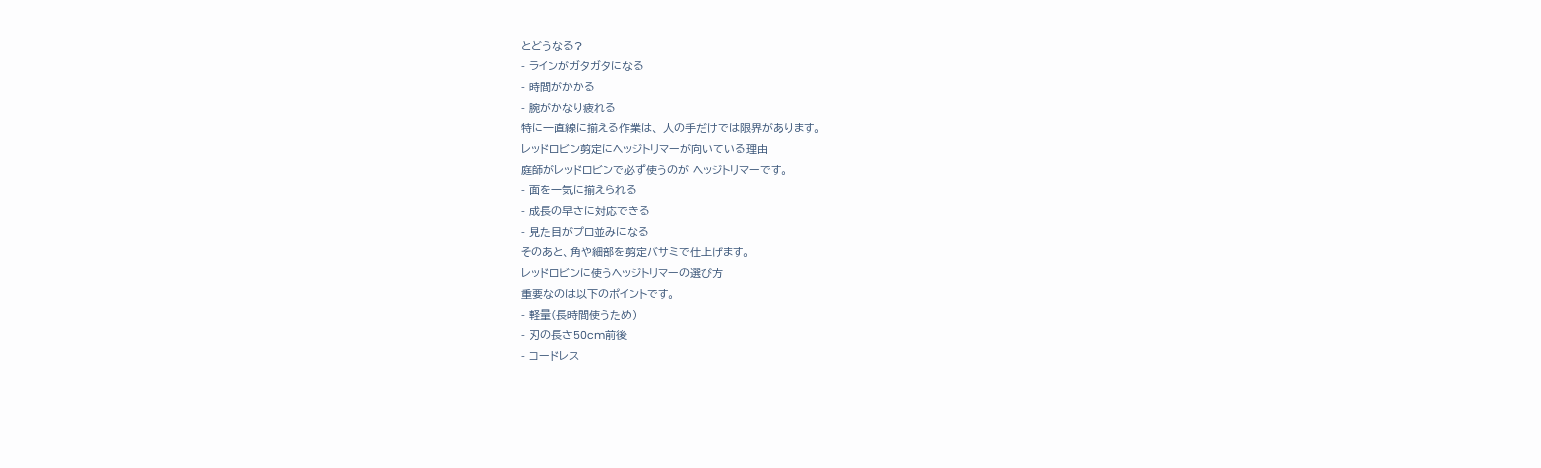とどうなる?
- ラインがガタガタになる
- 時間がかかる
- 腕がかなり疲れる
特に一直線に揃える作業は、 人の手だけでは限界があります。
レッドロビン剪定にヘッジトリマーが向いている理由
庭師がレッドロビンで必ず使うのが ヘッジトリマーです。
- 面を一気に揃えられる
- 成長の早さに対応できる
- 見た目がプロ並みになる
そのあと、角や細部を剪定バサミで仕上げます。
レッドロビンに使うヘッジトリマーの選び方
重要なのは以下のポイントです。
- 軽量(長時間使うため)
- 刃の長さ50cm前後
- コードレス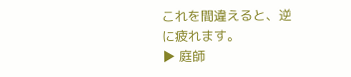これを間違えると、逆に疲れます。
▶ 庭師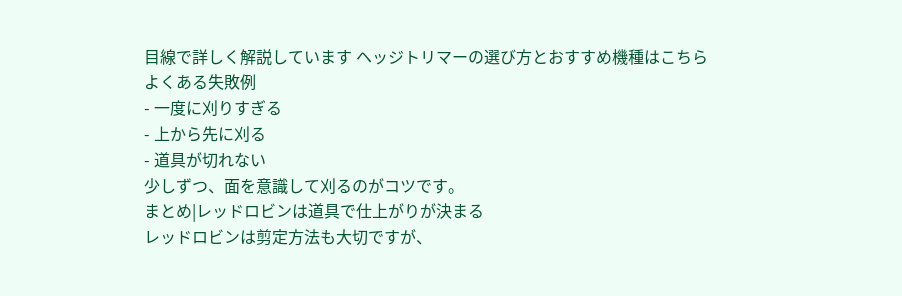目線で詳しく解説しています ヘッジトリマーの選び方とおすすめ機種はこちら
よくある失敗例
- 一度に刈りすぎる
- 上から先に刈る
- 道具が切れない
少しずつ、面を意識して刈るのがコツです。
まとめ|レッドロビンは道具で仕上がりが決まる
レッドロビンは剪定方法も大切ですが、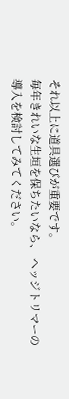それ以上に道具選びが重要です。
毎年きれいな生垣を保ちたいなら、 ヘッジトリマーの導入を検討してみてください。